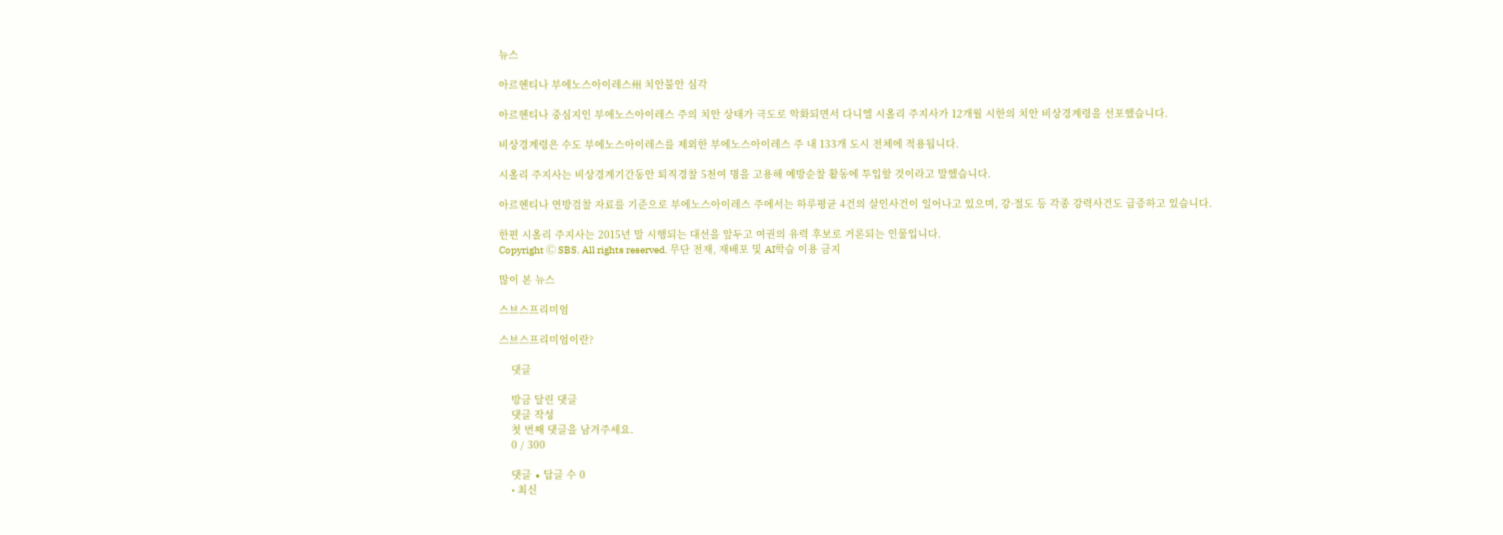뉴스

아르헨티나 부에노스아이레스州 치안불안 심각

아르헨티나 중심지인 부에노스아이레스 주의 치안 상태가 극도로 악화되면서 다니엘 시올리 주지사가 12개월 시한의 치안 비상경계령을 선포했습니다.

비상경계령은 수도 부에노스아이레스를 제외한 부에노스아이레스 주 내 133개 도시 전체에 적용됩니다.

시올리 주지사는 비상경계기간동안 퇴직경찰 5천여 명을 고용해 예방순찰 활동에 투입할 것이라고 말했습니다.

아르헨티나 연방검찰 자료를 기준으로 부에노스아이레스 주에서는 하루평균 4건의 살인사건이 일어나고 있으며, 강·절도 등 각종 강력사건도 급증하고 있습니다.

한편 시올리 주지사는 2015년 말 시행되는 대선을 앞두고 여권의 유력 후보로 거론되는 인물입니다.
Copyright Ⓒ SBS. All rights reserved. 무단 전재, 재배포 및 AI학습 이용 금지

많이 본 뉴스

스브스프리미엄

스브스프리미엄이란?

    댓글

    방금 달린 댓글
    댓글 작성
    첫 번째 댓글을 남겨주세요.
    0 / 300

    댓글 ∙ 답글 수 0
    • 최신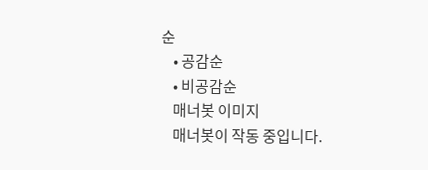순
    • 공감순
    • 비공감순
    매너봇 이미지
    매너봇이 작동 중입니다.